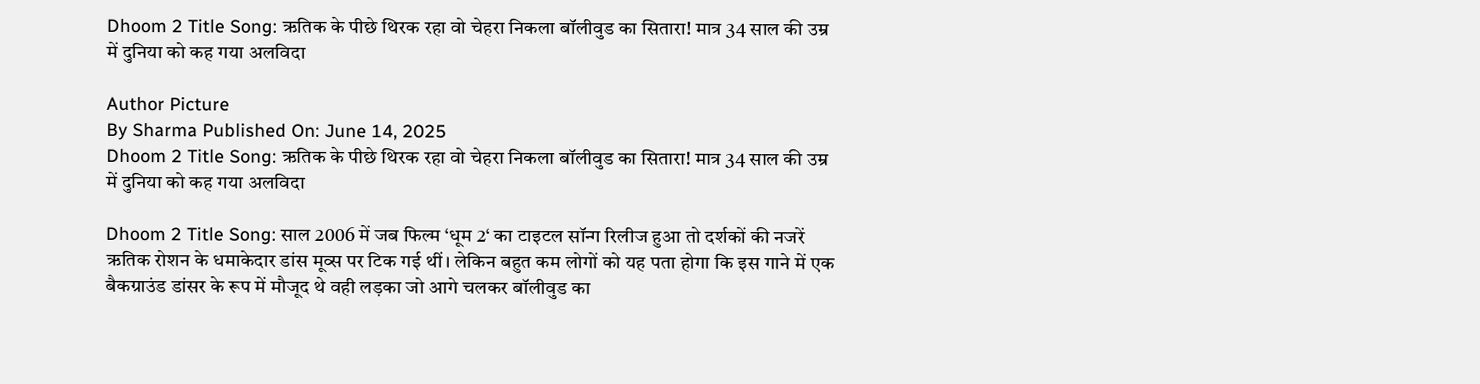Dhoom 2 Title Song: ऋतिक के पीछे थिरक रहा वो चेहरा निकला बॉलीवुड का सितारा! मात्र 34 साल की उम्र में दुनिया को कह गया अलविदा

Author Picture
By Sharma Published On: June 14, 2025
Dhoom 2 Title Song: ऋतिक के पीछे थिरक रहा वो चेहरा निकला बॉलीवुड का सितारा! मात्र 34 साल की उम्र में दुनिया को कह गया अलविदा

Dhoom 2 Title Song: साल 2006 में जब फिल्म ‘धूम 2‘ का टाइटल सॉन्ग रिलीज हुआ तो दर्शकों की नजरें ऋतिक रोशन के धमाकेदार डांस मूव्स पर टिक गई थीं। लेकिन बहुत कम लोगों को यह पता होगा कि इस गाने में एक बैकग्राउंड डांसर के रूप में मौजूद थे वही लड़का जो आगे चलकर बॉलीवुड का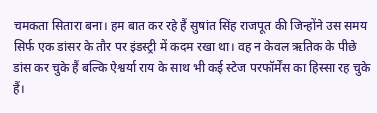चमकता सितारा बना। हम बात कर रहे हैं सुषांत सिंह राजपूत की जिन्होंने उस समय सिर्फ एक डांसर के तौर पर इंडस्ट्री में कदम रखा था। वह न केवल ऋतिक के पीछे डांस कर चुके हैं बल्कि ऐश्वर्या राय के साथ भी कई स्टेज परफॉर्मेंस का हिस्सा रह चुके हैं।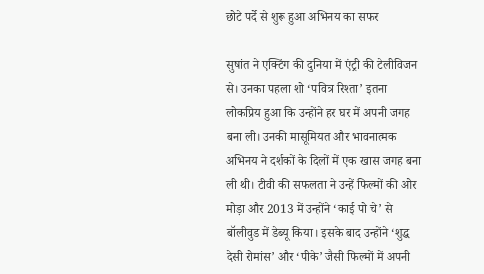छोटे पर्दे से शुरू हुआ अभिनय का सफर

सुषांत ने एक्टिंग की दुनिया में एंट्री की टेलीविजन से। उनका पहला शो ‘पवित्र रिश्ता’ इतना लोकप्रिय हुआ कि उन्होंने हर घर में अपनी जगह बना ली। उनकी मासूमियत और भावनात्मक अभिनय ने दर्शकों के दिलों में एक खास जगह बना ली थी। टीवी की सफलता ने उन्हें फिल्मों की ओर मोड़ा और 2013 में उन्होंने ‘काई पो चे’ से बॉलीवुड में डेब्यू किया। इसके बाद उन्होंने ‘शुद्ध देसी रोमांस’ और ‘पीके’ जैसी फिल्मों में अपनी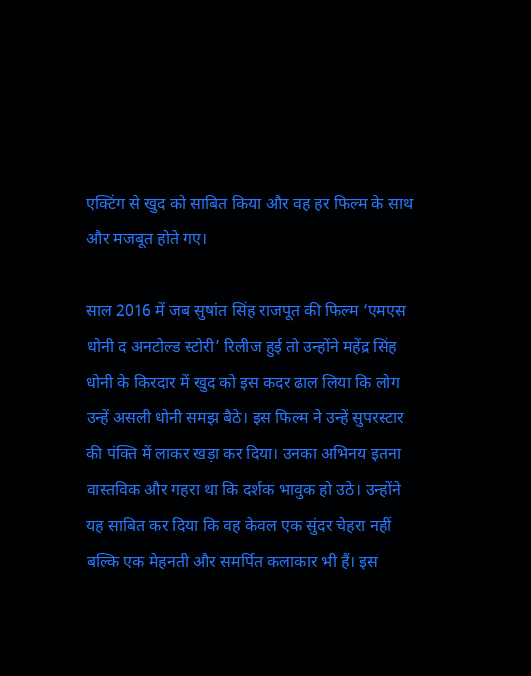एक्टिंग से खुद को साबित किया और वह हर फिल्म के साथ और मजबूत होते गए।

साल 2016 में जब सुषांत सिंह राजपूत की फिल्म ‘एमएस धोनी द अनटोल्ड स्टोरी’ रिलीज हुई तो उन्होंने महेंद्र सिंह धोनी के किरदार में खुद को इस कदर ढाल लिया कि लोग उन्हें असली धोनी समझ बैठे। इस फिल्म ने उन्हें सुपरस्टार की पंक्ति में लाकर खड़ा कर दिया। उनका अभिनय इतना वास्तविक और गहरा था कि दर्शक भावुक हो उठे। उन्होंने यह साबित कर दिया कि वह केवल एक सुंदर चेहरा नहीं बल्कि एक मेहनती और समर्पित कलाकार भी हैं। इस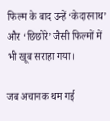फिल्म के बाद उन्हें ‘केदारनाथ’ और ‘छिछोरे’ जैसी फिल्मों में भी खूब सराहा गया।

जब अचानक थम गई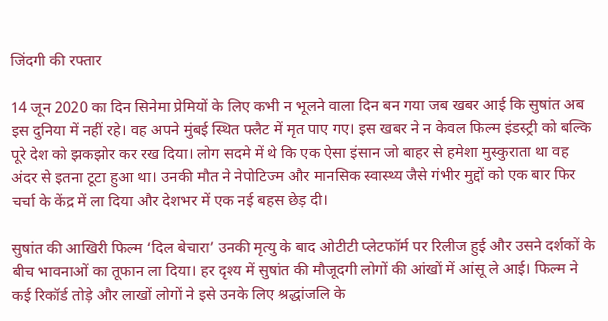जिंदगी की रफ्तार

14 जून 2020 का दिन सिनेमा प्रेमियों के लिए कभी न भूलने वाला दिन बन गया जब खबर आई कि सुषांत अब इस दुनिया में नहीं रहे। वह अपने मुंबई स्थित फ्लैट में मृत पाए गए। इस खबर ने न केवल फिल्म इंडस्ट्री को बल्कि पूरे देश को झकझोर कर रख दिया। लोग सदमे में थे कि एक ऐसा इंसान जो बाहर से हमेशा मुस्कुराता था वह अंदर से इतना टूटा हुआ था। उनकी मौत ने नेपोटिज्म और मानसिक स्वास्थ्य जैसे गंभीर मुद्दों को एक बार फिर चर्चा के केंद्र में ला दिया और देशभर में एक नई बहस छेड़ दी।

सुषांत की आखिरी फिल्म ‘दिल बेचारा’ उनकी मृत्यु के बाद ओटीटी प्लेटफॉर्म पर रिलीज हुई और उसने दर्शकों के बीच भावनाओं का तूफान ला दिया। हर दृश्य में सुषांत की मौजूदगी लोगों की आंखों में आंसू ले आई। फिल्म ने कई रिकॉर्ड तोड़े और लाखों लोगों ने इसे उनके लिए श्रद्धांजलि के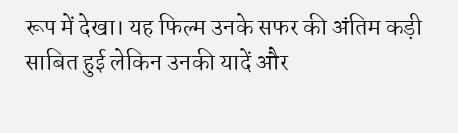रूप में देखा। यह फिल्म उनके सफर की अंतिम कड़ी साबित हुई लेकिन उनकी यादें और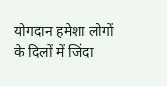योगदान हमेशा लोगों के दिलों में जिंदा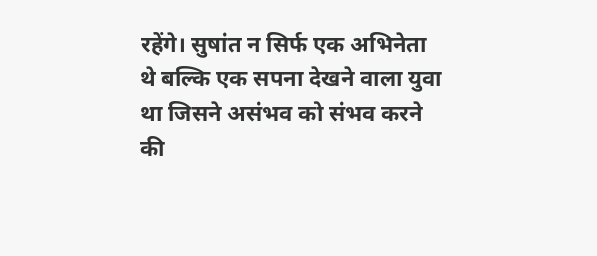रहेंगे। सुषांत न सिर्फ एक अभिनेता थे बल्कि एक सपना देखने वाला युवा था जिसने असंभव को संभव करने की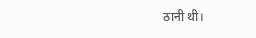ठानी थी।